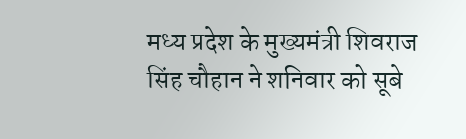मध्य प्रदेश के मुख्यमंत्री शिवराज सिंह चौहान ने शनिवार को सूबे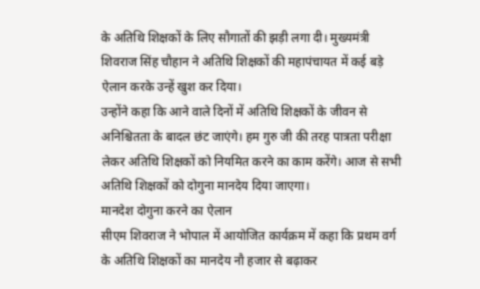के अतिथि शिक्षकों के लिए सौगातों की झड़ी लगा दी। मुख्यमंत्री शिवराज सिंह चौहान ने अतिथि शिक्षकों की महापंचायत में कई बड़े ऐलान करके उन्हें खुश कर दिया।
उन्होंने कहा कि आने वाले दिनों में अतिथि शिक्षकों के जीवन से अनिश्चितता के बादल छंट जाएंगे। हम गुरु जी की तरह पात्रता परीक्षा लेकर अतिथि शिक्षकों को नियमित करने का काम करेंगे। आज से सभी अतिथि शिक्षकों को दोगुना मानदेय दिया जाएगा।
मानदेश दोगुना करने का ऐलान
सीएम शिवराज ने भोपाल में आयोजित कार्यक्रम में कहा कि प्रथम वर्ग के अतिथि शिक्षकों का मानदेय नौ हजार से बढ़ाकर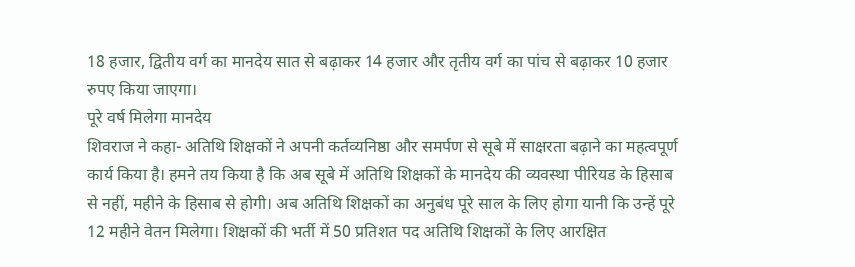18 हजार, द्वितीय वर्ग का मानदेय सात से बढ़ाकर 14 हजार और तृतीय वर्ग का पांच से बढ़ाकर 10 हजार रुपए किया जाएगा।
पूरे वर्ष मिलेगा मानदेय
शिवराज ने कहा- अतिथि शिक्षकों ने अपनी कर्तव्यनिष्ठा और समर्पण से सूबे में साक्षरता बढ़ाने का महत्वपूर्ण कार्य किया है। हमने तय किया है कि अब सूबे में अतिथि शिक्षकों के मानदेय की व्यवस्था पीरियड के हिसाब से नहीं, महीने के हिसाब से होगी। अब अतिथि शिक्षकों का अनुबंध पूरे साल के लिए होगा यानी कि उन्हें पूरे 12 महीने वेतन मिलेगा। शिक्षकों की भर्ती में 50 प्रतिशत पद अतिथि शिक्षकों के लिए आरक्षित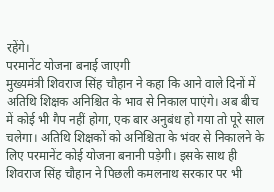रहेंगे।
परमानेंट योजना बनाई जाएगी
मुख्यमंत्री शिवराज सिंह चौहान ने कहा कि आने वाले दिनों में अतिथि शिक्षक अनिश्चित के भाव से निकाल पाएंगे। अब बीच में कोई भी गैप नहीं होगा, एक बार अनुबंध हो गया तो पूरे साल चलेगा। अतिथि शिक्षकों को अनिश्चिता के भंवर से निकालने के लिए परमानेंट कोई योजना बनानी पड़ेगी। इसके साथ ही शिवराज सिंह चौहान ने पिछली कमलनाथ सरकार पर भी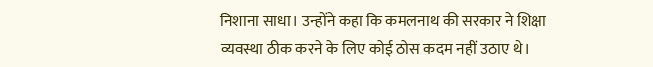निशाना साधा। उन्होंने कहा कि कमलनाथ की सरकार ने शिक्षा व्यवस्था ठीक करने के लिए कोई ठोस कदम नहीं उठाए थे।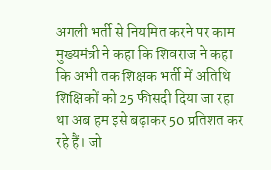अगली भर्ती से नियमित करने पर काम
मुख्यमंत्री ने कहा कि शिवराज ने कहा कि अभी तक शिक्षक भर्ती में अतिथि शिक्षिकों को 25 फीसदी दिया जा रहा था अब हम इसे बढ़ाकर 50 प्रतिशत कर रहे हैं। जो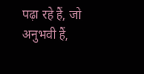पढ़ा रहे हैं, जो अनुभवी हैं,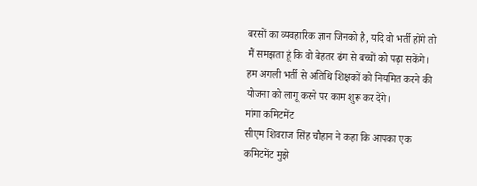बरसों का व्यवहारिक ज्ञान जिनको है, यदि वो भर्ती होंगे तो मैं समझता हूं कि वो बेहतर ढंग से बच्चों को पढ़ा सकेंगे। हम अगली भर्ती से अतिथि शिक्षकों को नियमित करने की योजना को लागू करने पर काम शुरू कर देंगे।
मांगा कमिटमेंट
सीएम शिवराज सिंह चौहान ने कहा कि आपका एक कमिटमेंट मुझे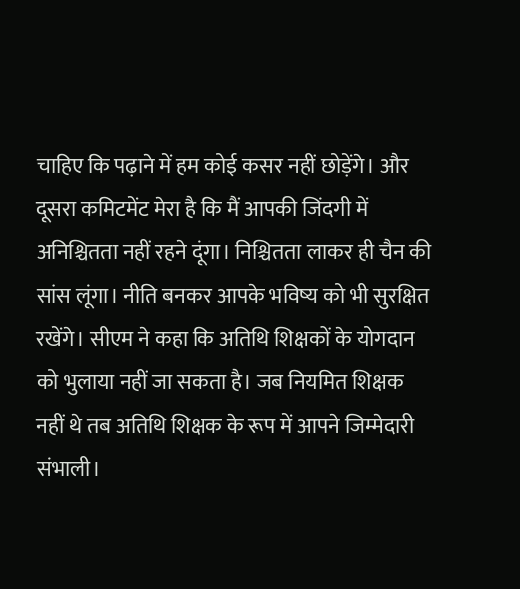चाहिए कि पढ़ाने में हम कोई कसर नहीं छोड़ेंगे। और दूसरा कमिटमेंट मेरा है कि मैं आपकी जिंदगी में अनिश्चितता नहीं रहने दूंगा। निश्चितता लाकर ही चैन की सांस लूंगा। नीति बनकर आपके भविष्य को भी सुरक्षित रखेंगे। सीएम ने कहा कि अतिथि शिक्षकों के योगदान को भुलाया नहीं जा सकता है। जब नियमित शिक्षक नहीं थे तब अतिथि शिक्षक के रूप में आपने जिम्मेदारी संभाली।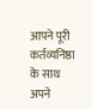आपने पूरी कर्तव्यनिष्ठा के साथ अपने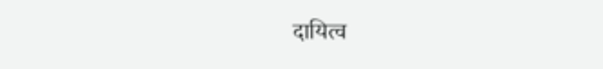दायित्व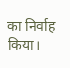का निर्वाह किया।